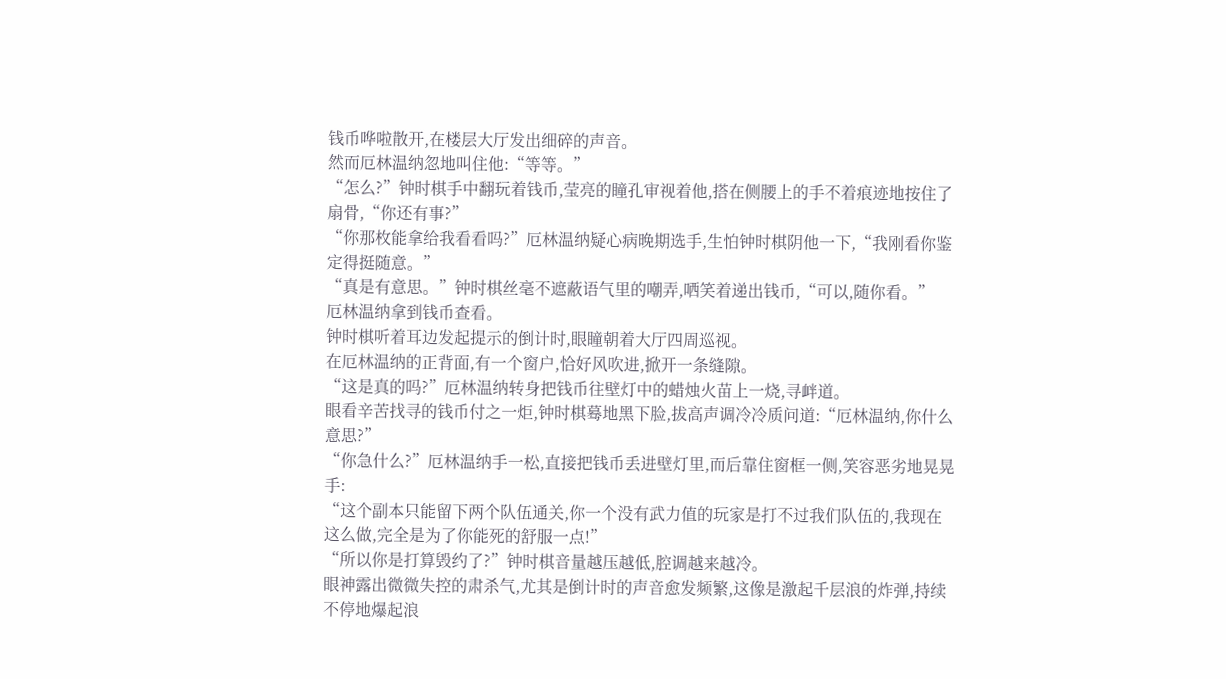钱币哗啦散开,在楼层大厅发出细碎的声音。
然而厄林温纳忽地叫住他:“等等。”
“怎么?”钟时棋手中翻玩着钱币,莹亮的瞳孔审视着他,搭在侧腰上的手不着痕迹地按住了扇骨,“你还有事?”
“你那枚能拿给我看看吗?”厄林温纳疑心病晚期选手,生怕钟时棋阴他一下,“我刚看你鉴定得挺随意。”
“真是有意思。”钟时棋丝毫不遮蔽语气里的嘲弄,哂笑着递出钱币,“可以,随你看。”
厄林温纳拿到钱币查看。
钟时棋听着耳边发起提示的倒计时,眼瞳朝着大厅四周巡视。
在厄林温纳的正背面,有一个窗户,恰好风吹进,掀开一条缝隙。
“这是真的吗?”厄林温纳转身把钱币往壁灯中的蜡烛火苗上一烧,寻衅道。
眼看辛苦找寻的钱币付之一炬,钟时棋蓦地黑下脸,拔高声调冷冷质问道:“厄林温纳,你什么意思?”
“你急什么?”厄林温纳手一松,直接把钱币丢进壁灯里,而后靠住窗框一侧,笑容恶劣地晃晃手:
“这个副本只能留下两个队伍通关,你一个没有武力值的玩家是打不过我们队伍的,我现在这么做,完全是为了你能死的舒服一点!”
“所以你是打算毁约了?”钟时棋音量越压越低,腔调越来越冷。
眼神露出微微失控的肃杀气,尤其是倒计时的声音愈发频繁,这像是激起千层浪的炸弹,持续不停地爆起浪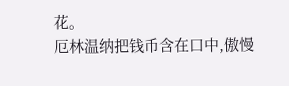花。
厄林温纳把钱币含在口中,傲慢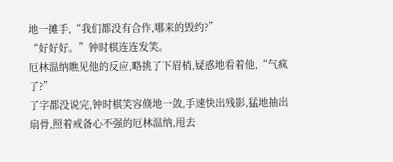地一摊手,“我们都没有合作,哪来的毁约?”
“好好好。”钟时棋连连发笑。
厄林温纳瞧见他的反应,略挑了下眉梢,疑惑地看着他,“气疯了?”
了字都没说完,钟时棋笑容倏地一敛,手速快出残影,猛地抽出扇骨,照着戒备心不强的厄林温纳,甩去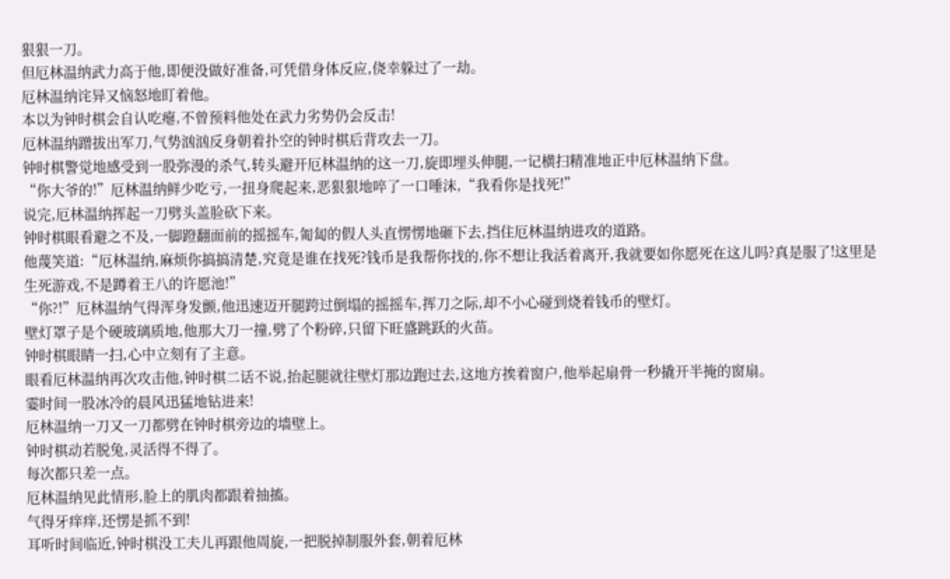狠狠一刀。
但厄林温纳武力高于他,即便没做好准备,可凭借身体反应,侥幸躲过了一劫。
厄林温纳诧异又恼怒地盯着他。
本以为钟时棋会自认吃瘪,不曾预料他处在武力劣势仍会反击!
厄林温纳蹭拔出军刀,气势汹汹反身朝着扑空的钟时棋后背攻去一刀。
钟时棋警觉地感受到一股弥漫的杀气,转头避开厄林温纳的这一刀,旋即埋头伸腿,一记横扫精准地正中厄林温纳下盘。
“你大爷的!”厄林温纳鲜少吃亏,一扭身爬起来,恶狠狠地啐了一口唾沫,“我看你是找死!”
说完,厄林温纳挥起一刀劈头盖脸砍下来。
钟时棋眼看避之不及,一脚蹬翻面前的摇摇车,匍匐的假人头直愣愣地砸下去,挡住厄林温纳进攻的道路。
他蔑笑道:“厄林温纳,麻烦你搞搞清楚,究竟是谁在找死?钱币是我帮你找的,你不想让我活着离开,我就要如你愿死在这儿吗?真是服了!这里是生死游戏,不是蹲着王八的许愿池!”
“你?!”厄林温纳气得浑身发颤,他迅速迈开腿跨过倒塌的摇摇车,挥刀之际,却不小心碰到烧着钱币的壁灯。
壁灯罩子是个硬玻璃质地,他那大刀一撞,劈了个粉碎,只留下旺盛跳跃的火苗。
钟时棋眼睛一扫,心中立刻有了主意。
眼看厄林温纳再次攻击他,钟时棋二话不说,抬起腿就往壁灯那边跑过去,这地方挨着窗户,他举起扇骨一秒撬开半掩的窗扇。
霎时间一股冰冷的晨风迅猛地钻进来!
厄林温纳一刀又一刀都劈在钟时棋旁边的墙壁上。
钟时棋动若脱兔,灵活得不得了。
每次都只差一点。
厄林温纳见此情形,脸上的肌肉都跟着抽搐。
气得牙痒痒,还愣是抓不到!
耳听时间临近,钟时棋没工夫儿再跟他周旋,一把脱掉制服外套,朝着厄林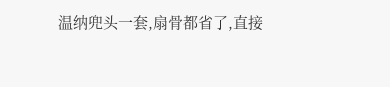温纳兜头一套,扇骨都省了,直接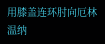用膝盖连环肘向厄林温纳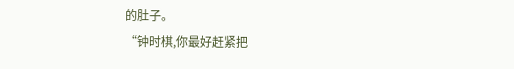的肚子。
“钟时棋,你最好赶紧把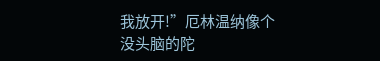我放开!”厄林温纳像个没头脑的陀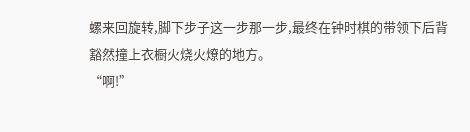螺来回旋转,脚下步子这一步那一步,最终在钟时棋的带领下后背豁然撞上衣橱火烧火燎的地方。
“啊!”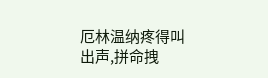厄林温纳疼得叫出声,拼命拽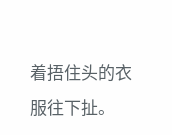着捂住头的衣服往下扯。